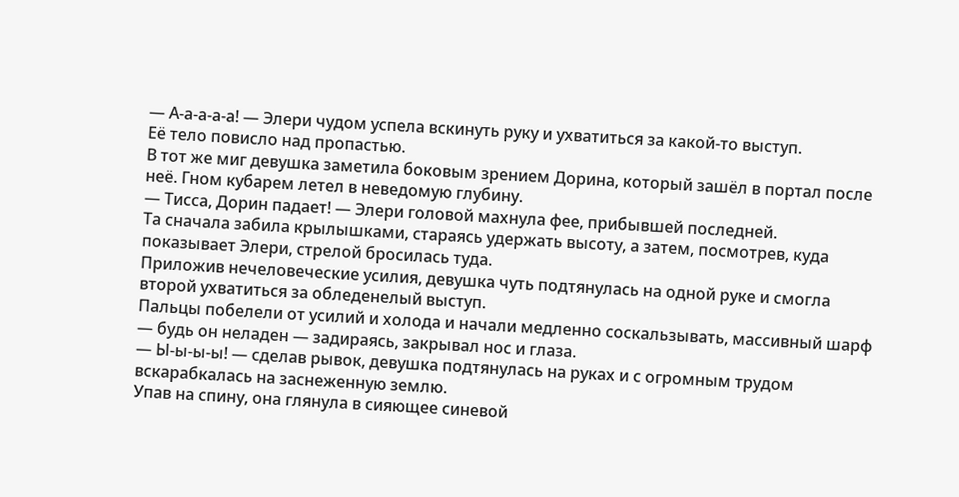— А-а-а-а-а! — Элери чудом успела вскинуть руку и ухватиться за какой-то выступ.
Её тело повисло над пропастью.
В тот же миг девушка заметила боковым зрением Дорина, который зашёл в портал после неё. Гном кубарем летел в неведомую глубину.
— Тисса, Дорин падает! — Элери головой махнула фее, прибывшей последней.
Та сначала забила крылышками, стараясь удержать высоту, а затем, посмотрев, куда показывает Элери, стрелой бросилась туда.
Приложив нечеловеческие усилия, девушка чуть подтянулась на одной руке и смогла второй ухватиться за обледенелый выступ.
Пальцы побелели от усилий и холода и начали медленно соскальзывать, массивный шарф — будь он неладен — задираясь, закрывал нос и глаза.
— Ы-ы-ы-ы! — сделав рывок, девушка подтянулась на руках и с огромным трудом вскарабкалась на заснеженную землю.
Упав на спину, она глянула в сияющее синевой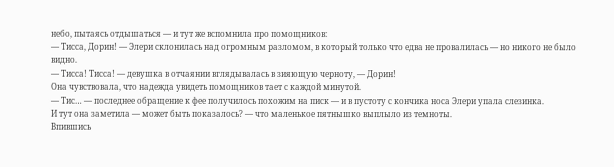небо, пытаясь отдышаться — и тут же вспомнила про помощников:
— Тисса, Дорин! — Элери склонилась над огромным разломом, в который только что едва не провалилась — но никого не было видно.
— Тисса! Тисса! — девушка в отчаянии вглядывалась в зияющую черноту, — Дорин!
Она чувствовала, что надежда увидеть помощников тает с каждой минутой.
— Тис… — последнее обращение к фее получилось похожим на писк — и в пустоту с кончика носа Элери упала слезинка.
И тут она заметила — может быть показалось? — что маленькое пятнышко выплыло из темноты.
Впившись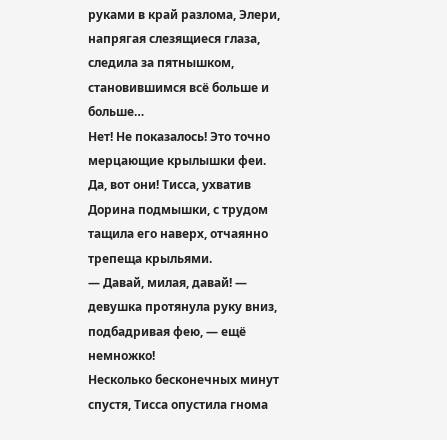руками в край разлома, Элери, напрягая слезящиеся глаза, следила за пятнышком, становившимся всё больше и больше…
Нет! Не показалось! Это точно мерцающие крылышки феи. Да, вот они! Тисса, ухватив Дорина подмышки, с трудом тащила его наверх, отчаянно трепеща крыльями.
— Давай, милая, давай! — девушка протянула руку вниз, подбадривая фею, — ещё немножко!
Несколько бесконечных минут спустя, Тисса опустила гнома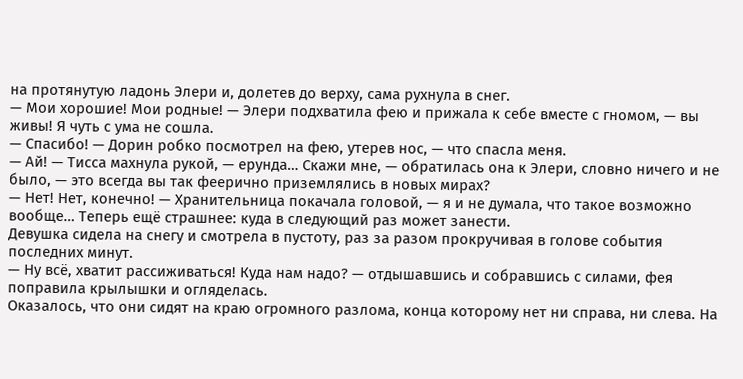на протянутую ладонь Элери и, долетев до верху, сама рухнула в снег.
— Мои хорошие! Мои родные! — Элери подхватила фею и прижала к себе вместе с гномом, — вы живы! Я чуть с ума не сошла.
— Спасибо! — Дорин робко посмотрел на фею, утерев нос, — что спасла меня.
— Ай! — Тисса махнула рукой, — ерунда… Скажи мне, — обратилась она к Элери, словно ничего и не было, — это всегда вы так феерично приземлялись в новых мирах?
— Нет! Нет, конечно! — Хранительница покачала головой, — я и не думала, что такое возможно вообще… Теперь ещё страшнее: куда в следующий раз может занести.
Девушка сидела на снегу и смотрела в пустоту, раз за разом прокручивая в голове события последних минут.
— Ну всё, хватит рассиживаться! Куда нам надо? — отдышавшись и собравшись с силами, фея поправила крылышки и огляделась.
Оказалось, что они сидят на краю огромного разлома, конца которому нет ни справа, ни слева. На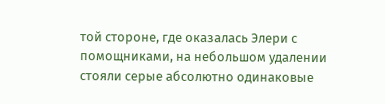той стороне, где оказалась Элери с помощниками, на небольшом удалении стояли серые абсолютно одинаковые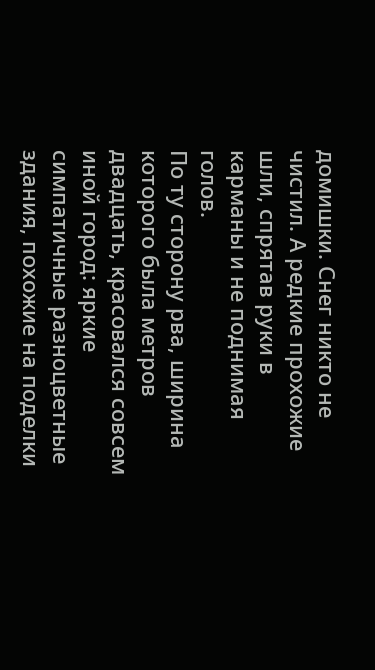домишки. Снег никто не чистил. А редкие прохожие шли, спрятав руки в карманы и не поднимая голов.
По ту сторону рва, ширина которого была метров двадцать, красовался совсем иной город: яркие симпатичные разноцветные здания, похожие на поделки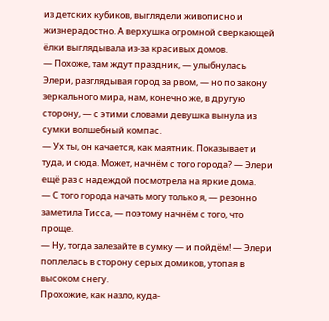из детских кубиков, выглядели живописно и жизнерадостно. А верхушка огромной сверкающей ёлки выглядывала из-за красивых домов.
— Похоже, там ждут праздник, — улыбнулась Элери, разглядывая город за рвом, — но по закону зеркального мира, нам, конечно же, в другую сторону, — с этими словами девушка вынула из сумки волшебный компас.
— Ух ты, он качается, как маятник. Показывает и туда, и сюда. Может, начнём с того города? — Элери ещё раз с надеждой посмотрела на яркие дома.
— С того города начать могу только я, — резонно заметила Тисса, — поэтому начнём с того, что проще.
— Ну, тогда залезайте в сумку — и пойдём! — Элери поплелась в сторону серых домиков, утопая в высоком снегу.
Прохожие, как назло, куда-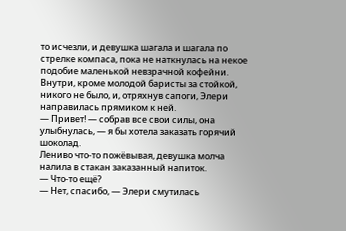то исчезли, и девушка шагала и шагала по стрелке компаса, пока не наткнулась на некое подобие маленькой невзрачной кофейни.
Внутри, кроме молодой баристы за стойкой, никого не было, и, отряхнув сапоги, Элери направилась прямиком к ней.
— Привет! — собрав все свои силы, она улыбнулась, — я бы хотела заказать горячий шоколад.
Лениво что-то пожёвывая, девушка молча налила в стакан заказанный напиток.
— Что-то ещё?
— Нет, спасибо, — Элери смутилась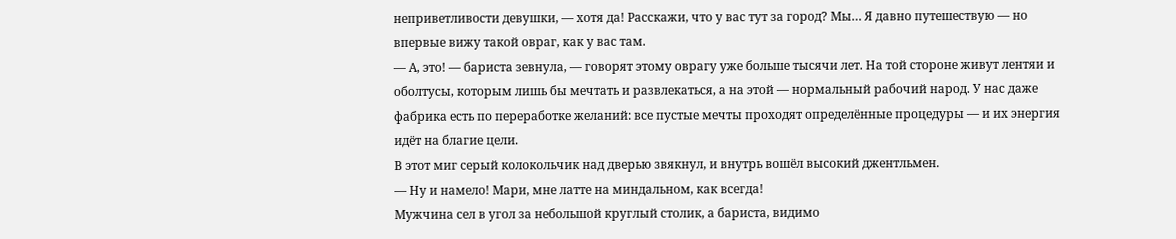неприветливости девушки, — хотя да! Расскажи, что у вас тут за город? Мы… Я давно путешествую — но впервые вижу такой овраг, как у вас там.
— А, это! — бариста зевнула, — говорят этому оврагу уже больше тысячи лет. На той стороне живут лентяи и оболтусы, которым лишь бы мечтать и развлекаться, а на этой — нормальный рабочий народ. У нас даже фабрика есть по переработке желаний: все пустые мечты проходят определённые процедуры — и их энергия идёт на благие цели.
В этот миг серый колокольчик над дверью звякнул, и внутрь вошёл высокий джентльмен.
— Ну и намело! Мари, мне латте на миндальном, как всегда!
Мужчина сел в угол за небольшой круглый столик, а бариста, видимо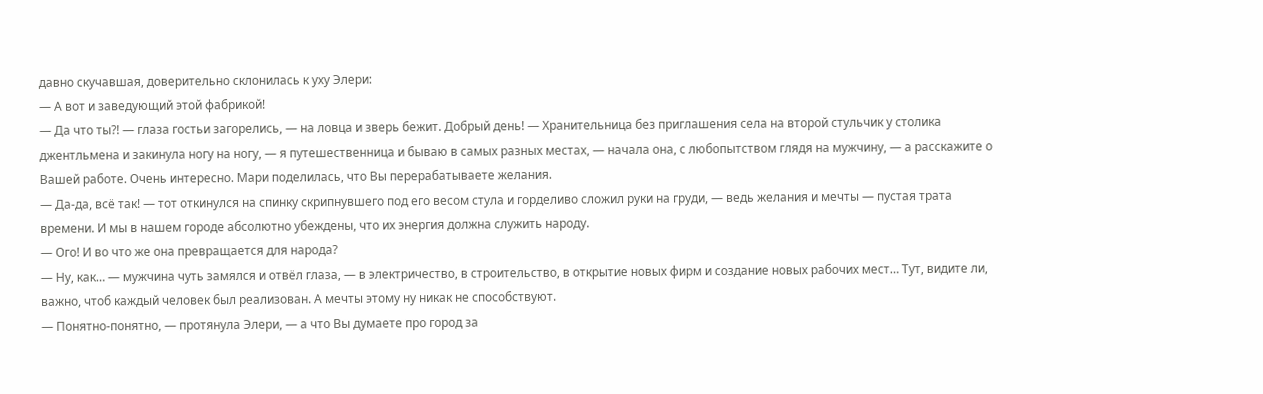давно скучавшая, доверительно склонилась к уху Элери:
— А вот и заведующий этой фабрикой!
— Да что ты?! — глаза гостьи загорелись, — на ловца и зверь бежит. Добрый день! — Хранительница без приглашения села на второй стульчик у столика джентльмена и закинула ногу на ногу, — я путешественница и бываю в самых разных местах, — начала она, с любопытством глядя на мужчину, — а расскажите о Вашей работе. Очень интересно. Мари поделилась, что Вы перерабатываете желания.
— Да-да, всё так! — тот откинулся на спинку скрипнувшего под его весом стула и горделиво сложил руки на груди, — ведь желания и мечты — пустая трата времени. И мы в нашем городе абсолютно убеждены, что их энергия должна служить народу.
— Ого! И во что же она превращается для народа?
— Ну, как… — мужчина чуть замялся и отвёл глаза, — в электричество, в строительство, в открытие новых фирм и создание новых рабочих мест… Тут, видите ли, важно, чтоб каждый человек был реализован. А мечты этому ну никак не способствуют.
— Понятно-понятно, — протянула Элери, — а что Вы думаете про город за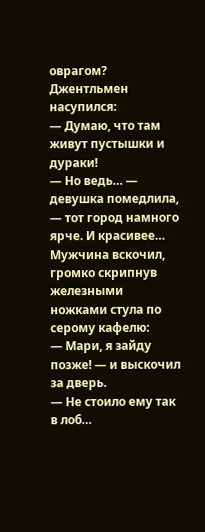оврагом?
Джентльмен насупился:
— Думаю, что там живут пустышки и дураки!
— Но ведь… — девушка помедлила, — тот город намного ярче. И красивее…
Мужчина вскочил, громко скрипнув железными ножками стула по серому кафелю:
— Мари, я зайду позже! — и выскочил за дверь.
— Не стоило ему так в лоб…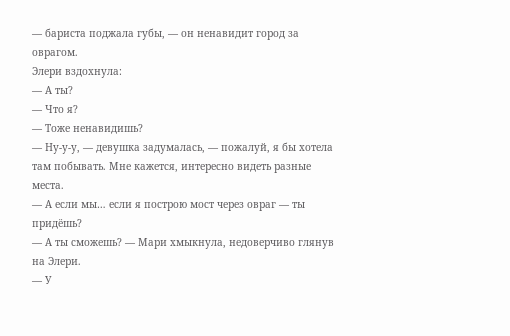— бариста поджала губы, — он ненавидит город за оврагом.
Элери вздохнула:
— А ты?
— Что я?
— Тоже ненавидишь?
— Ну-у-у, — девушка задумалась, — пожалуй, я бы хотела там побывать. Мне кажется, интересно видеть разные места.
— А если мы… если я построю мост через овраг — ты придёшь?
— А ты сможешь? — Мари хмыкнула, недоверчиво глянув на Элери.
— У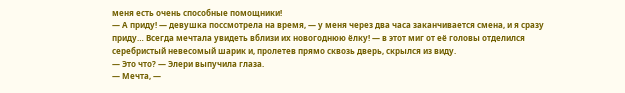меня есть очень способные помощники!
— А приду! — девушка поссмотрела на время, — у меня через два часа заканчивается смена, и я сразу приду… Всегда мечтала увидеть вблизи их новогоднюю ёлку! — в этот миг от её головы отделился серебристый невесомый шарик и, пролетев прямо сквозь дверь, скрылся из виду.
— Это что? — Элери выпучила глаза.
— Мечта, —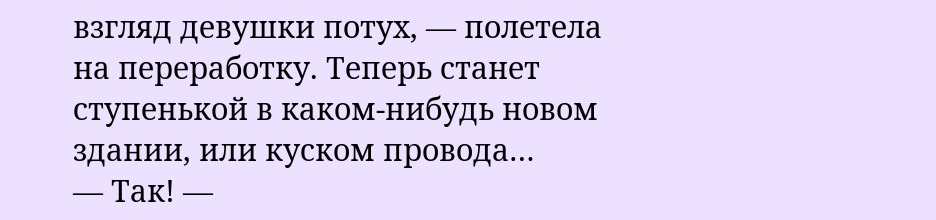взгляд девушки потух, — полетела на переработку. Теперь станет ступенькой в каком-нибудь новом здании, или куском провода…
— Так! —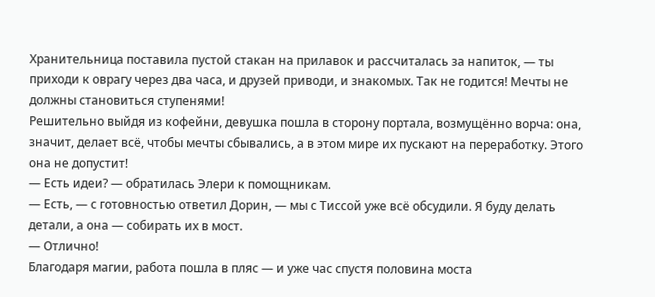Хранительница поставила пустой стакан на прилавок и рассчиталась за напиток, — ты приходи к оврагу через два часа, и друзей приводи, и знакомых. Так не годится! Мечты не должны становиться ступенями!
Решительно выйдя из кофейни, девушка пошла в сторону портала, возмущённо ворча: она, значит, делает всё, чтобы мечты сбывались, а в этом мире их пускают на переработку. Этого она не допустит!
— Есть идеи? — обратилась Элери к помощникам.
— Есть, — с готовностью ответил Дорин, — мы с Тиссой уже всё обсудили. Я буду делать детали, а она — собирать их в мост.
— Отлично!
Благодаря магии, работа пошла в пляс — и уже час спустя половина моста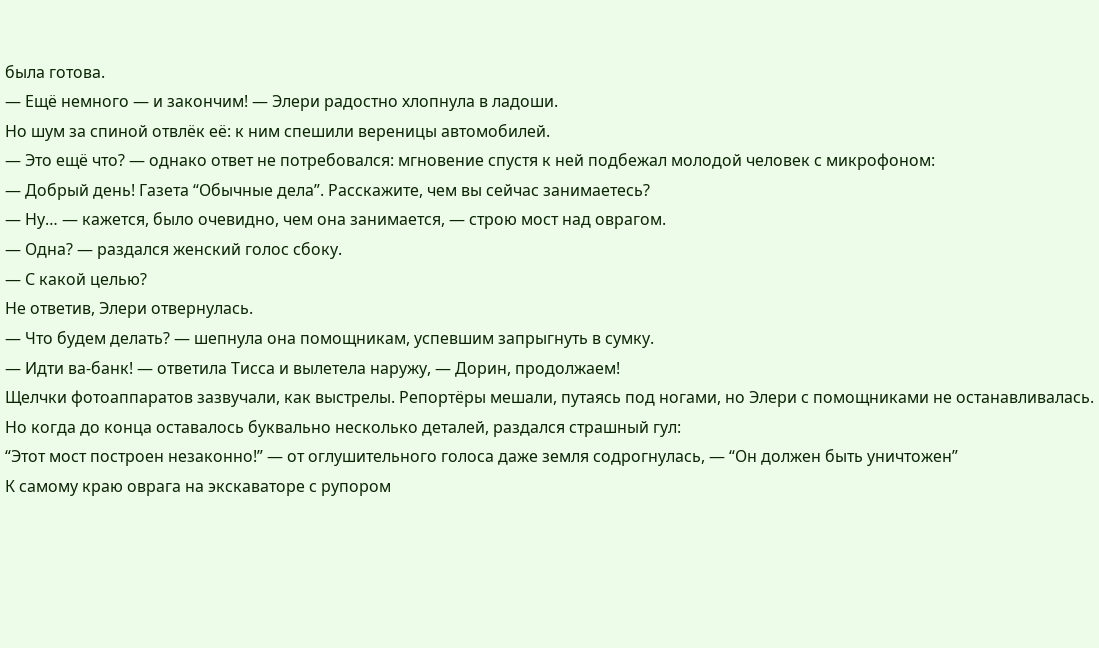была готова.
— Ещё немного — и закончим! — Элери радостно хлопнула в ладоши.
Но шум за спиной отвлёк её: к ним спешили вереницы автомобилей.
— Это ещё что? — однако ответ не потребовался: мгновение спустя к ней подбежал молодой человек с микрофоном:
— Добрый день! Газета “Обычные дела”. Расскажите, чем вы сейчас занимаетесь?
— Ну… — кажется, было очевидно, чем она занимается, — строю мост над оврагом.
— Одна? — раздался женский голос сбоку.
— С какой целью?
Не ответив, Элери отвернулась.
— Что будем делать? — шепнула она помощникам, успевшим запрыгнуть в сумку.
— Идти ва-банк! — ответила Тисса и вылетела наружу, — Дорин, продолжаем!
Щелчки фотоаппаратов зазвучали, как выстрелы. Репортёры мешали, путаясь под ногами, но Элери с помощниками не останавливалась.
Но когда до конца оставалось буквально несколько деталей, раздался страшный гул:
“Этот мост построен незаконно!” — от оглушительного голоса даже земля содрогнулась, — “Он должен быть уничтожен”
К самому краю оврага на экскаваторе с рупором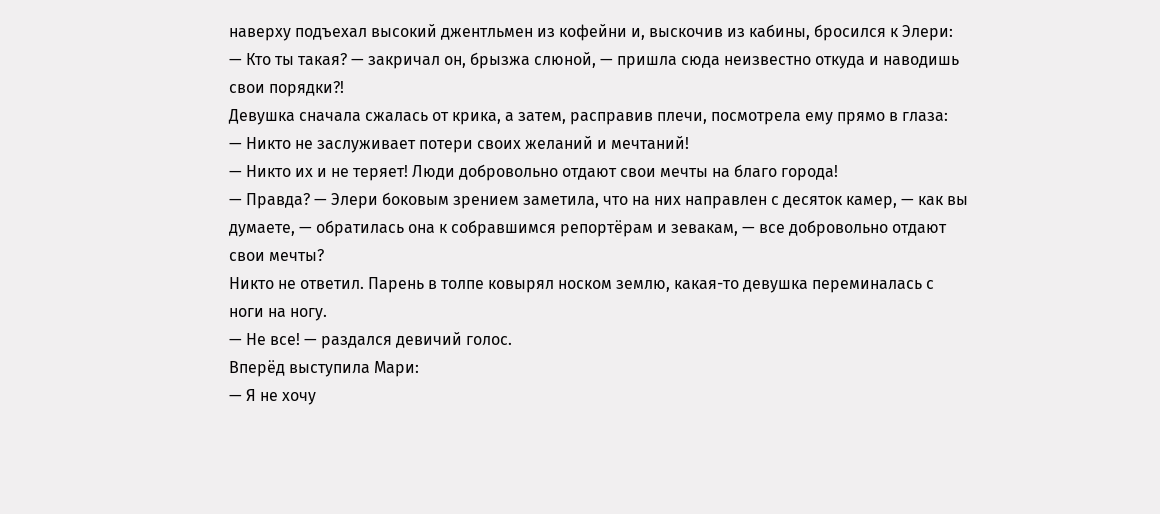наверху подъехал высокий джентльмен из кофейни и, выскочив из кабины, бросился к Элери:
— Кто ты такая? — закричал он, брызжа слюной, — пришла сюда неизвестно откуда и наводишь свои порядки?!
Девушка сначала сжалась от крика, а затем, расправив плечи, посмотрела ему прямо в глаза:
— Никто не заслуживает потери своих желаний и мечтаний!
— Никто их и не теряет! Люди добровольно отдают свои мечты на благо города!
— Правда? — Элери боковым зрением заметила, что на них направлен с десяток камер, — как вы думаете, — обратилась она к собравшимся репортёрам и зевакам, — все добровольно отдают свои мечты?
Никто не ответил. Парень в толпе ковырял носком землю, какая-то девушка переминалась с ноги на ногу.
— Не все! — раздался девичий голос.
Вперёд выступила Мари:
— Я не хочу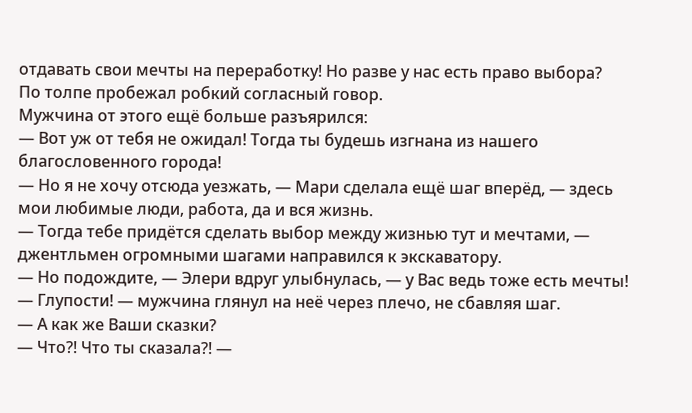отдавать свои мечты на переработку! Но разве у нас есть право выбора?
По толпе пробежал робкий согласный говор.
Мужчина от этого ещё больше разъярился:
— Вот уж от тебя не ожидал! Тогда ты будешь изгнана из нашего благословенного города!
— Но я не хочу отсюда уезжать, — Мари сделала ещё шаг вперёд, — здесь мои любимые люди, работа, да и вся жизнь.
— Тогда тебе придётся сделать выбор между жизнью тут и мечтами, — джентльмен огромными шагами направился к экскаватору.
— Но подождите, — Элери вдруг улыбнулась, — у Вас ведь тоже есть мечты!
— Глупости! — мужчина глянул на неё через плечо, не сбавляя шаг.
— А как же Ваши сказки?
— Что?! Что ты сказала?! —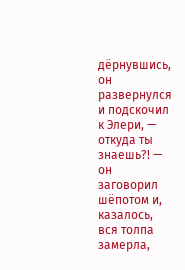дёрнувшись, он развернулся и подскочил к Элери, — откуда ты знаешь?! — он заговорил шёпотом и, казалось, вся толпа замерла,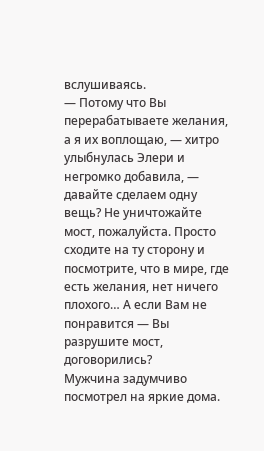вслушиваясь.
— Потому что Вы перерабатываете желания, а я их воплощаю, — хитро улыбнулась Элери и негромко добавила, — давайте сделаем одну вещь? Не уничтожайте мост, пожалуйста. Просто сходите на ту сторону и посмотрите, что в мире, где есть желания, нет ничего плохого… А если Вам не понравится — Вы разрушите мост, договорились?
Мужчина задумчиво посмотрел на яркие дома.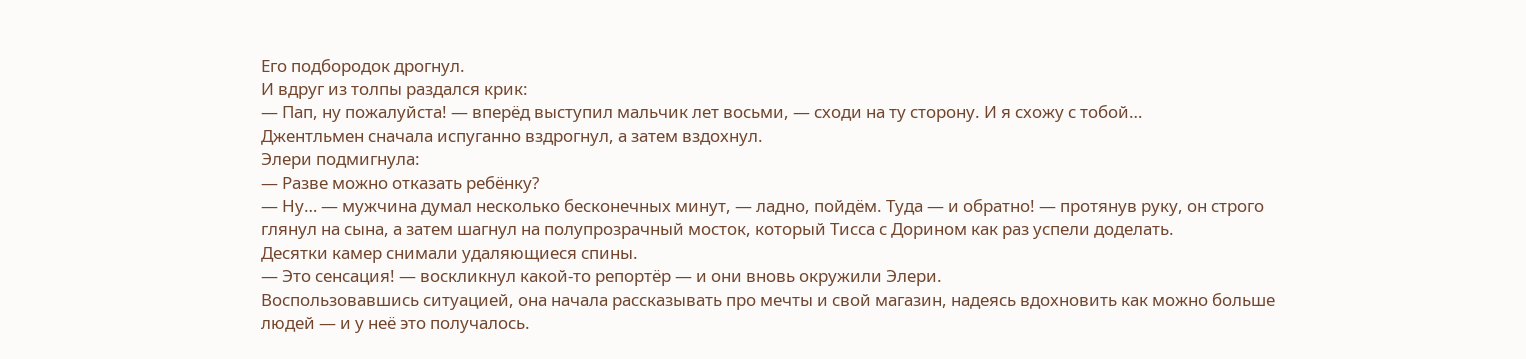Его подбородок дрогнул.
И вдруг из толпы раздался крик:
— Пап, ну пожалуйста! — вперёд выступил мальчик лет восьми, — сходи на ту сторону. И я схожу с тобой…
Джентльмен сначала испуганно вздрогнул, а затем вздохнул.
Элери подмигнула:
— Разве можно отказать ребёнку?
— Ну… — мужчина думал несколько бесконечных минут, — ладно, пойдём. Туда — и обратно! — протянув руку, он строго глянул на сына, а затем шагнул на полупрозрачный мосток, который Тисса с Дорином как раз успели доделать.
Десятки камер снимали удаляющиеся спины.
— Это сенсация! — воскликнул какой-то репортёр — и они вновь окружили Элери.
Воспользовавшись ситуацией, она начала рассказывать про мечты и свой магазин, надеясь вдохновить как можно больше людей — и у неё это получалось.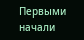Первыми начали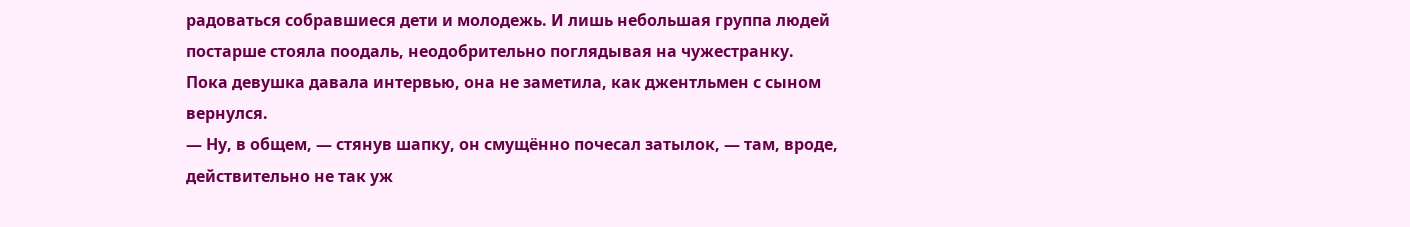радоваться собравшиеся дети и молодежь. И лишь небольшая группа людей постарше стояла поодаль, неодобрительно поглядывая на чужестранку.
Пока девушка давала интервью, она не заметила, как джентльмен с сыном вернулся.
— Ну, в общем, — стянув шапку, он смущённо почесал затылок, — там, вроде, действительно не так уж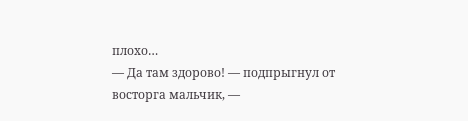плохо…
— Да там здорово! — подпрыгнул от восторга мальчик, —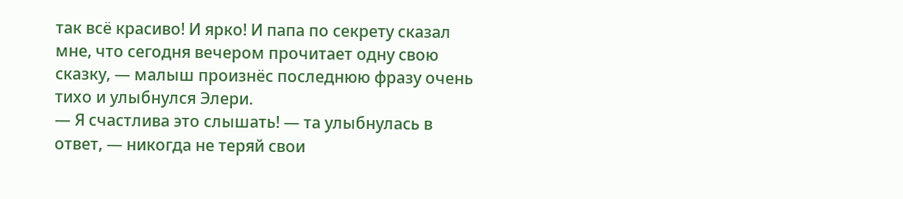так всё красиво! И ярко! И папа по секрету сказал мне, что сегодня вечером прочитает одну свою сказку, — малыш произнёс последнюю фразу очень тихо и улыбнулся Элери.
— Я счастлива это слышать! — та улыбнулась в ответ, — никогда не теряй свои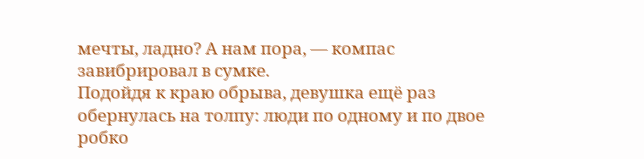мечты, ладно? А нам пора, — компас завибрировал в сумке.
Подойдя к краю обрыва, девушка ещё раз обернулась на толпу: люди по одному и по двое робко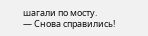шагали по мосту.
— Снова справились!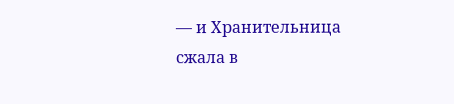— и Хранительница сжала в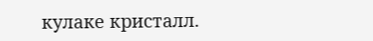кулаке кристалл.